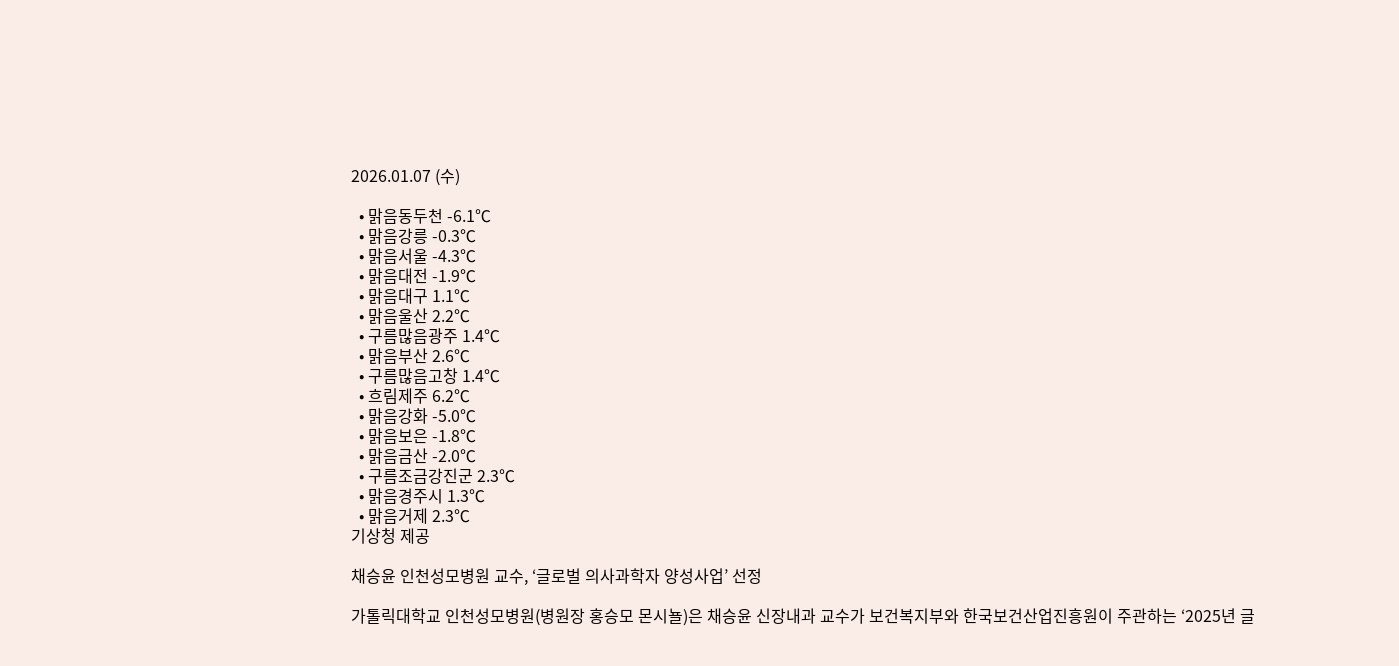2026.01.07 (수)

  • 맑음동두천 -6.1℃
  • 맑음강릉 -0.3℃
  • 맑음서울 -4.3℃
  • 맑음대전 -1.9℃
  • 맑음대구 1.1℃
  • 맑음울산 2.2℃
  • 구름많음광주 1.4℃
  • 맑음부산 2.6℃
  • 구름많음고창 1.4℃
  • 흐림제주 6.2℃
  • 맑음강화 -5.0℃
  • 맑음보은 -1.8℃
  • 맑음금산 -2.0℃
  • 구름조금강진군 2.3℃
  • 맑음경주시 1.3℃
  • 맑음거제 2.3℃
기상청 제공

채승윤 인천성모병원 교수, ‘글로벌 의사과학자 양성사업’ 선정

가톨릭대학교 인천성모병원(병원장 홍승모 몬시뇰)은 채승윤 신장내과 교수가 보건복지부와 한국보건산업진흥원이 주관하는 ‘2025년 글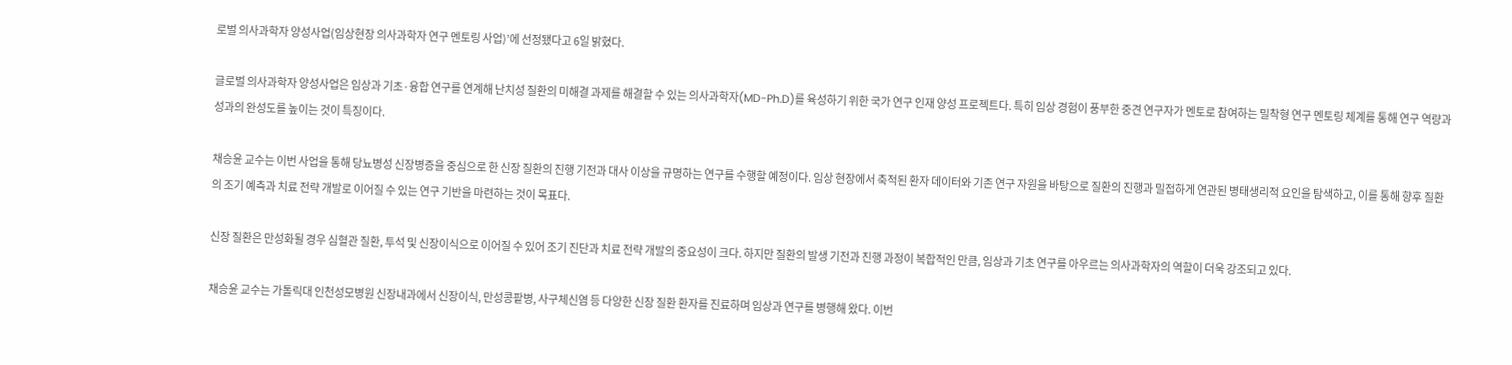로벌 의사과학자 양성사업(임상현장 의사과학자 연구 멘토링 사업)’에 선정됐다고 6일 밝혔다.

글로벌 의사과학자 양성사업은 임상과 기초·융합 연구를 연계해 난치성 질환의 미해결 과제를 해결할 수 있는 의사과학자(MD-Ph.D)를 육성하기 위한 국가 연구 인재 양성 프로젝트다. 특히 임상 경험이 풍부한 중견 연구자가 멘토로 참여하는 밀착형 연구 멘토링 체계를 통해 연구 역량과 성과의 완성도를 높이는 것이 특징이다.

채승윤 교수는 이번 사업을 통해 당뇨병성 신장병증을 중심으로 한 신장 질환의 진행 기전과 대사 이상을 규명하는 연구를 수행할 예정이다. 임상 현장에서 축적된 환자 데이터와 기존 연구 자원을 바탕으로 질환의 진행과 밀접하게 연관된 병태생리적 요인을 탐색하고, 이를 통해 향후 질환의 조기 예측과 치료 전략 개발로 이어질 수 있는 연구 기반을 마련하는 것이 목표다.

신장 질환은 만성화될 경우 심혈관 질환, 투석 및 신장이식으로 이어질 수 있어 조기 진단과 치료 전략 개발의 중요성이 크다. 하지만 질환의 발생 기전과 진행 과정이 복합적인 만큼, 임상과 기초 연구를 아우르는 의사과학자의 역할이 더욱 강조되고 있다.

채승윤 교수는 가톨릭대 인천성모병원 신장내과에서 신장이식, 만성콩팥병, 사구체신염 등 다양한 신장 질환 환자를 진료하며 임상과 연구를 병행해 왔다. 이번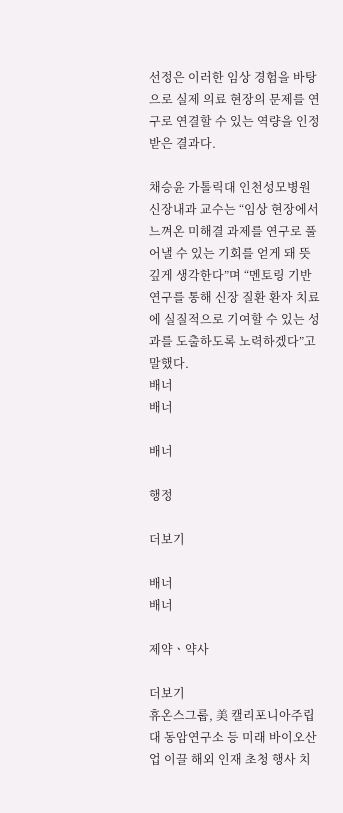선정은 이러한 임상 경험을 바탕으로 실제 의료 현장의 문제를 연구로 연결할 수 있는 역량을 인정받은 결과다.

채승윤 가톨릭대 인천성모병원 신장내과 교수는 “임상 현장에서 느껴온 미해결 과제를 연구로 풀어낼 수 있는 기회를 얻게 돼 뜻깊게 생각한다”며 “멘토링 기반 연구를 통해 신장 질환 환자 치료에 실질적으로 기여할 수 있는 성과를 도출하도록 노력하겠다”고 말했다.
배너
배너

배너

행정

더보기

배너
배너

제약ㆍ약사

더보기
휴온스그룹, 美 캘리포니아주립대 동암연구소 등 미래 바이오산업 이끌 해외 인재 초청 행사 치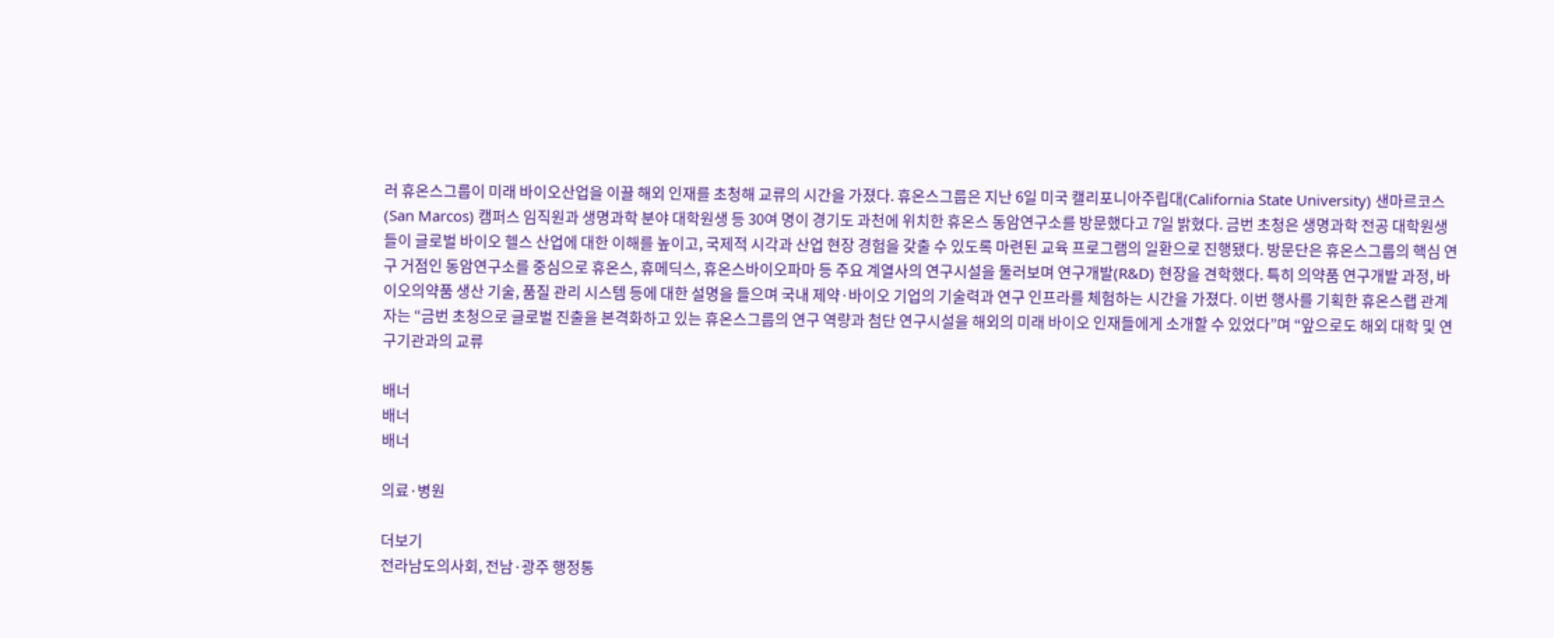러 휴온스그룹이 미래 바이오산업을 이끌 해외 인재를 초청해 교류의 시간을 가졌다. 휴온스그룹은 지난 6일 미국 캘리포니아주립대(California State University) 샌마르코스(San Marcos) 캠퍼스 임직원과 생명과학 분야 대학원생 등 30여 명이 경기도 과천에 위치한 휴온스 동암연구소를 방문했다고 7일 밝혔다. 금번 초청은 생명과학 전공 대학원생들이 글로벌 바이오 헬스 산업에 대한 이해를 높이고, 국제적 시각과 산업 현장 경험을 갖출 수 있도록 마련된 교육 프로그램의 일환으로 진행됐다. 방문단은 휴온스그룹의 핵심 연구 거점인 동암연구소를 중심으로 휴온스, 휴메딕스, 휴온스바이오파마 등 주요 계열사의 연구시설을 둘러보며 연구개발(R&D) 현장을 견학했다. 특히 의약품 연구개발 과정, 바이오의약품 생산 기술, 품질 관리 시스템 등에 대한 설명을 들으며 국내 제약·바이오 기업의 기술력과 연구 인프라를 체험하는 시간을 가졌다. 이번 행사를 기획한 휴온스랩 관계자는 “금번 초청으로 글로벌 진출을 본격화하고 있는 휴온스그룹의 연구 역량과 첨단 연구시설을 해외의 미래 바이오 인재들에게 소개할 수 있었다”며 “앞으로도 해외 대학 및 연구기관과의 교류

배너
배너
배너

의료·병원

더보기
전라남도의사회, 전남·광주 행정통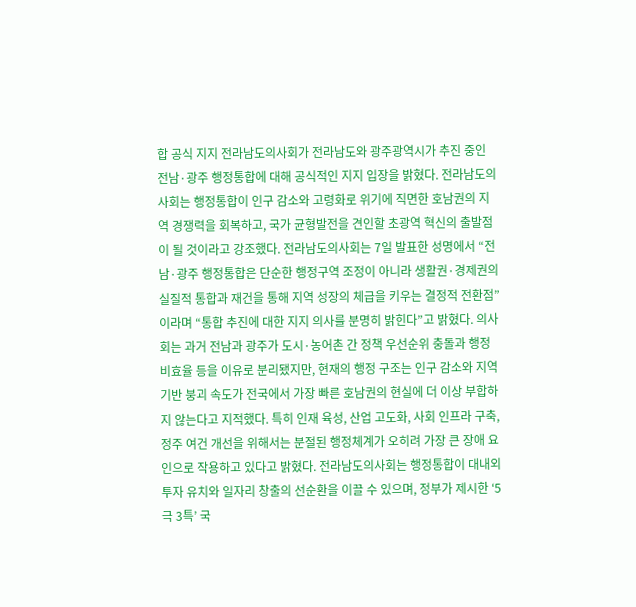합 공식 지지 전라남도의사회가 전라남도와 광주광역시가 추진 중인 전남·광주 행정통합에 대해 공식적인 지지 입장을 밝혔다. 전라남도의사회는 행정통합이 인구 감소와 고령화로 위기에 직면한 호남권의 지역 경쟁력을 회복하고, 국가 균형발전을 견인할 초광역 혁신의 출발점이 될 것이라고 강조했다. 전라남도의사회는 7일 발표한 성명에서 “전남·광주 행정통합은 단순한 행정구역 조정이 아니라 생활권·경제권의 실질적 통합과 재건을 통해 지역 성장의 체급을 키우는 결정적 전환점”이라며 “통합 추진에 대한 지지 의사를 분명히 밝힌다”고 밝혔다. 의사회는 과거 전남과 광주가 도시·농어촌 간 정책 우선순위 충돌과 행정 비효율 등을 이유로 분리됐지만, 현재의 행정 구조는 인구 감소와 지역 기반 붕괴 속도가 전국에서 가장 빠른 호남권의 현실에 더 이상 부합하지 않는다고 지적했다. 특히 인재 육성, 산업 고도화, 사회 인프라 구축, 정주 여건 개선을 위해서는 분절된 행정체계가 오히려 가장 큰 장애 요인으로 작용하고 있다고 밝혔다. 전라남도의사회는 행정통합이 대내외 투자 유치와 일자리 창출의 선순환을 이끌 수 있으며, 정부가 제시한 ‘5극 3특’ 국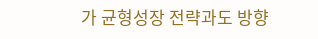가 균형성장 전략과도 방향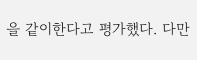을 같이한다고 평가했다. 다만